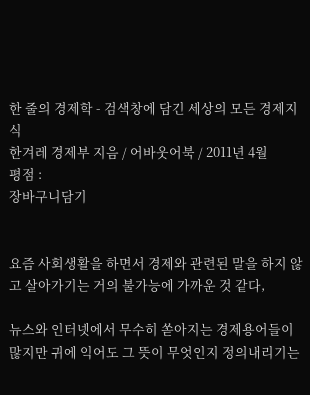한 줄의 경제학 - 검색창에 담긴 세상의 모든 경제지식
한겨레 경제부 지음 / 어바웃어북 / 2011년 4월
평점 :
장바구니담기


요즘 사회생활을 하면서 경제와 관련된 말을 하지 않고 살아가기는 거의 불가능에 가까운 것 같다,

뉴스와 인터넷에서 무수히 쏟아지는 경제용어들이 많지만 귀에 익어도 그 뜻이 무엇인지 정의내리기는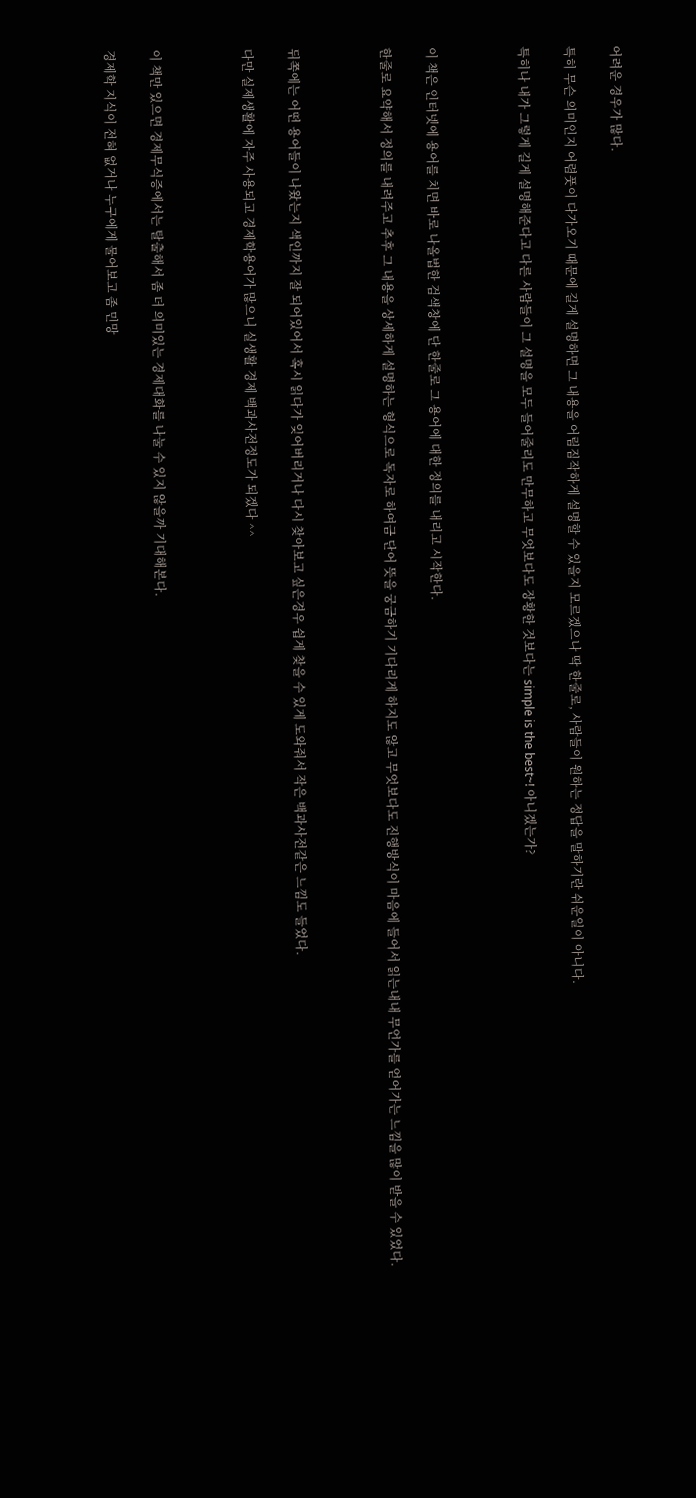어려운 경우가 많다.

특히 무슨 의미인지 어렴풋이 다가오기 때문에 길게 설명하면 그 내용을 어림짐작하게 설명할 수 있을지 모르겠으나 딱 한줄로, 사람들이 원하는 정답을 말하기란 쉬운일이 아니다.

특히나 내가 그렇게 길게 설명해준다고 다른 사람들이 그 설명을 모두 들어줄리도 만무하고 무엇보다도 장황한 것보다는 simple is the best~! 아니겠는가?



이 책은 인터넷에 용어를 치면 바로 나올법한 검색창에 단 한줄로 그 용어에 대한 정의를 내리고 시작한다.

한줄로 요약해서 정의를 내려주고 추후 그 내용을 상세하게 설명하는 형식으로 독자로 하여금 단어 뜻을 궁금하기 기다리게 하지도 않고 무엇보다도 진행방식이 마음에 들어서 읽는내내 무언가를 얻어가는 느낌을 많이 받을 수 있었다.



뒤쪽에는 어떤 용어들이 나왔는지 색인까지 잘 되어있어서 혹시 읽다가 잊어버리거나 다시 찾아보고 싶은경우 쉽게 찾을 수 있게 도와줘서 작은 백과사전같은 느낌도 들었다.

다만 실제생활에 자주 사용되고 경제학용어가 많으니 실생활 경제 백과사전정도가 되겠다 ^^



이 책만 있으면 경제무식증에서는 탈출해서 좀 더 의미있는 경제대화를 나눌 수 있지 않을까 기대해본다.

경제학 지식이 전혀 없거나 누구에게 물어보고 좀 민망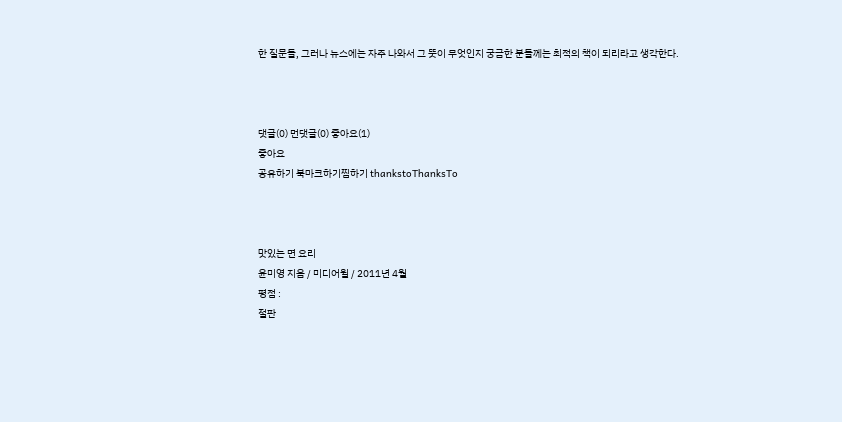한 질문들, 그러나 뉴스에는 자주 나와서 그 뜻이 무엇인지 궁금한 분들께는 최적의 책이 되리라고 생각한다.



댓글(0) 먼댓글(0) 좋아요(1)
좋아요
공유하기 북마크하기찜하기 thankstoThanksTo



맛있는 면 요리
윤미영 지음 / 미디어윌 / 2011년 4월
평점 :
절판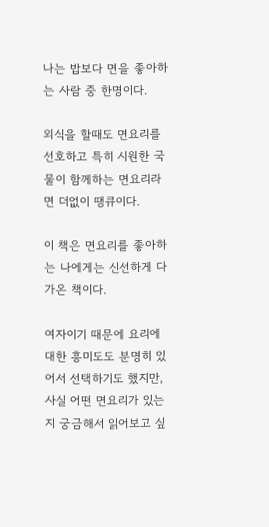나는 밥보다 면을 좋아하는 사람 중 한명이다.

외식을 할때도 면요리를 선호하고 특히 시원한 국물이 함께하는 면요리라면 더없이 땡큐이다.

이 책은 면요리를 좋아하는 나에게는 신선하게 다가온 책이다.

여자이기 때문에 요리에 대한 흥미도도 분명히 있어서 선택하기도 했지만, 사실 어떤 면요리가 있는지 궁금해서 읽어보고 싶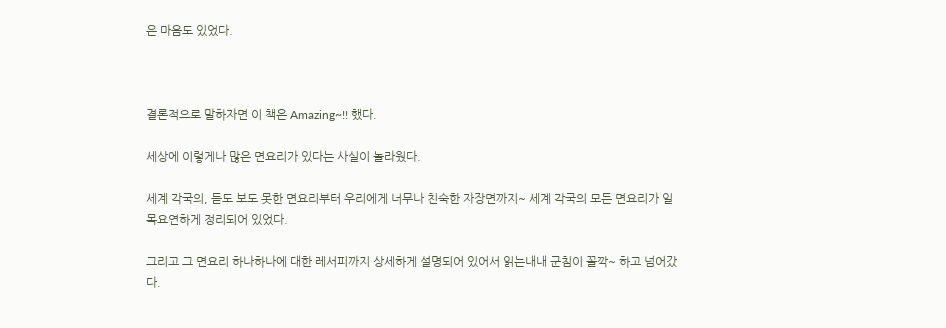은 마음도 있었다.



결론적으로 말하자면 이 책은 Amazing~!! 했다.

세상에 이렇게나 많은 면요리가 있다는 사실이 놀라웠다.

세계 각국의, 듣도 보도 못한 면요리부터 우리에게 너무나 친숙한 자장면까지~ 세계 각국의 모든 면요리가 일목요연하게 정리되어 있었다.

그리고 그 면요리 하나하나에 대한 레서피까지 상세하게 설명되어 있어서 읽는내내 군침이 꼴깍~ 하고 넘어갔다.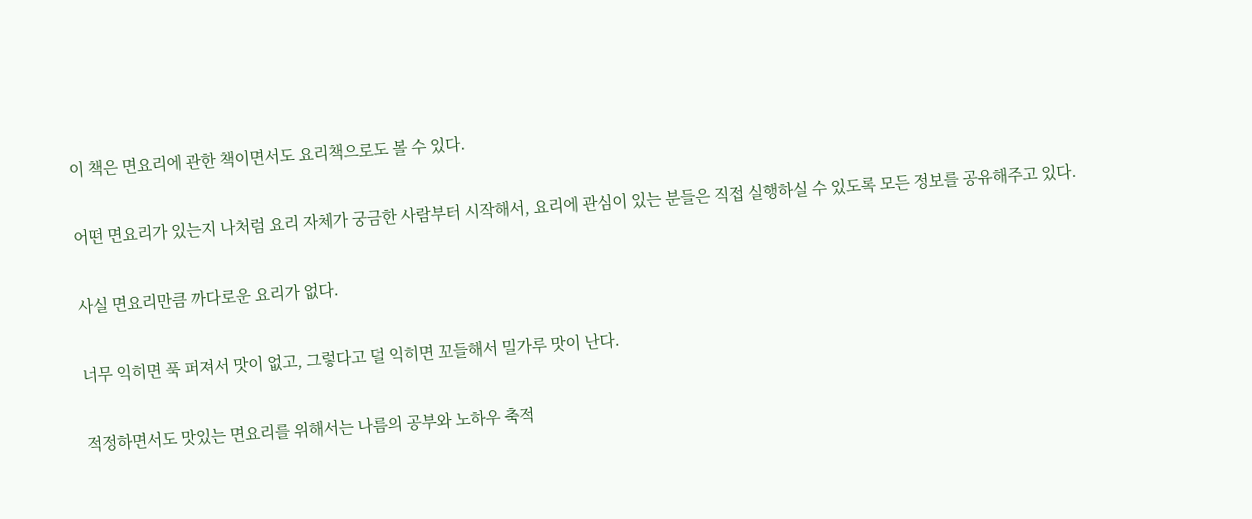이 책은 면요리에 관한 책이면서도 요리책으로도 볼 수 있다.

어떤 면요리가 있는지 나처럼 요리 자체가 궁금한 사람부터 시작해서, 요리에 관심이 있는 분들은 직접 실행하실 수 있도록 모든 정보를 공유해주고 있다.

사실 면요리만큼 까다로운 요리가 없다.

너무 익히면 푹 퍼져서 맛이 없고, 그렇다고 덜 익히면 꼬들해서 밀가루 맛이 난다.

적정하면서도 맛있는 면요리를 위해서는 나름의 공부와 노하우 축적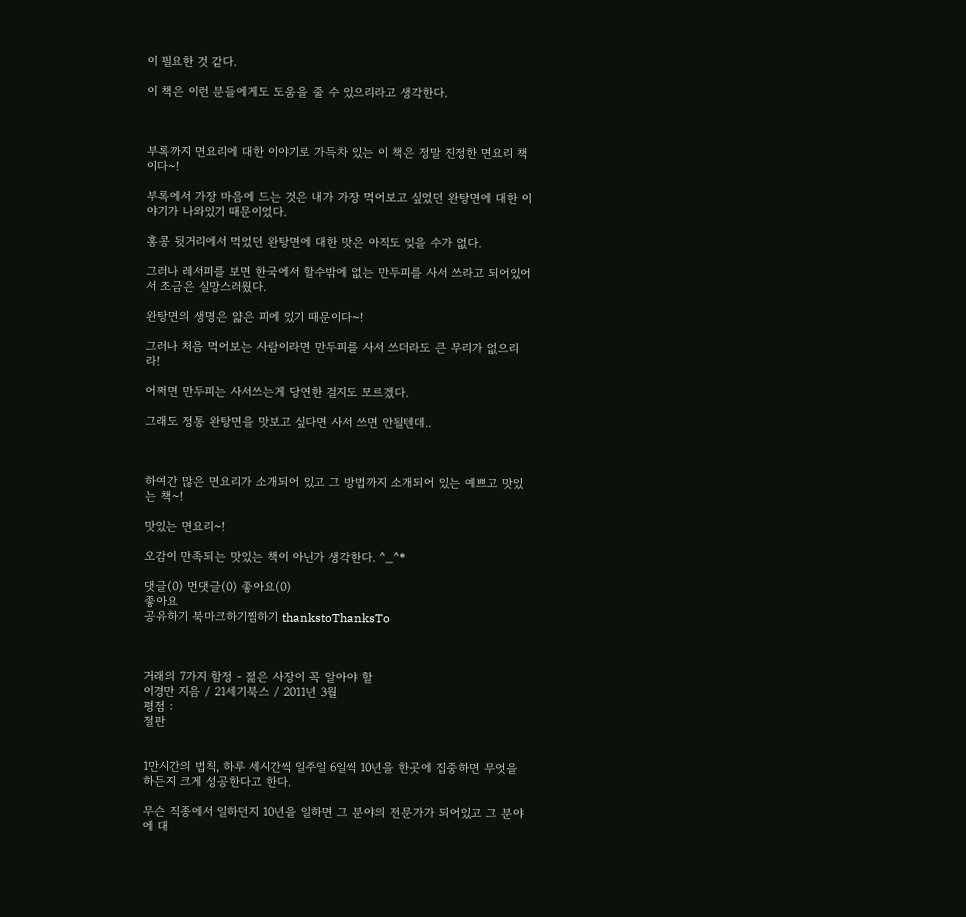이 필요한 것 같다.

이 책은 이런 분들에게도 도움을 줄 수 있으리라고 생각한다.



부록까지 면요리에 대한 이야기로 가득차 있는 이 책은 정말 진정한 면요리 책이다~!

부록에서 가장 마음에 드는 것은 내가 가장 먹어보고 싶었던 완탕면에 대한 이야기가 나와있기 때문이었다.

홍콩 뒷거리에서 먹었던 완탕면에 대한 맛은 아직도 잊을 수가 없다.

그러나 레서피를 보면 한국에서 할수밖에 없는 만두피를 사서 쓰라고 되어있어서 조금은 실망스러웠다.

완탕면의 생명은 얇은 피에 있기 때문이다~!

그러나 처음 먹어보는 사람이라면 만두피를 사서 쓰더라도 큰 무리가 없으리라!

어쩌면 만두피는 사서쓰는게 당연한 걸지도 모르겠다.

그래도 정통 완탕면을 맛보고 싶다면 사서 쓰면 안될텐데..



하여간 많은 면요리가 소개되어 있고 그 방법까지 소개되어 있는 예쁘고 맛있는 책~!

맛있는 면요리~!

오감이 만족되는 맛있는 책이 아닌가 생각한다. ^_^*

댓글(0) 먼댓글(0) 좋아요(0)
좋아요
공유하기 북마크하기찜하기 thankstoThanksTo



거래의 7가지 함정 - 젊은 사장이 꼭 알아야 할
이경만 지음 / 21세기북스 / 2011년 3월
평점 :
절판


1만시간의 법칙, 하루 세시간씩 일주일 6일씩 10년을 한곳에 집중하면 무엇을 하든지 크게 성공한다고 한다.

무슨 직종에서 일하던지 10년을 일하면 그 분야의 전문가가 되어있고 그 분야에 대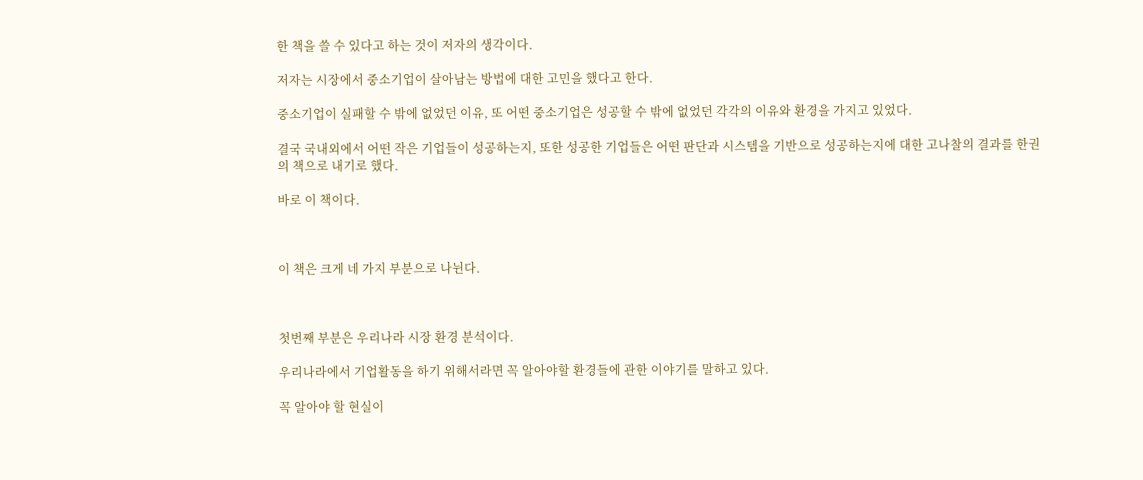한 책을 쓸 수 있다고 하는 것이 저자의 생각이다.

저자는 시장에서 중소기업이 살아남는 방법에 대한 고민을 했다고 한다.

중소기업이 실패할 수 밖에 없었던 이유, 또 어떤 중소기업은 성공할 수 밖에 없었던 각각의 이유와 환경을 가지고 있었다.

결국 국내외에서 어떤 작은 기업들이 성공하는지, 또한 성공한 기업들은 어떤 판단과 시스템을 기반으로 성공하는지에 대한 고나찰의 결과를 한권의 책으로 내기로 했다.

바로 이 책이다.



이 책은 크게 네 가지 부분으로 나뉜다.



첫번째 부분은 우리나라 시장 환경 분석이다.

우리나라에서 기업활동을 하기 위해서라면 꼭 알아야할 환경들에 관한 이야기를 말하고 있다.

꼭 알아야 할 현실이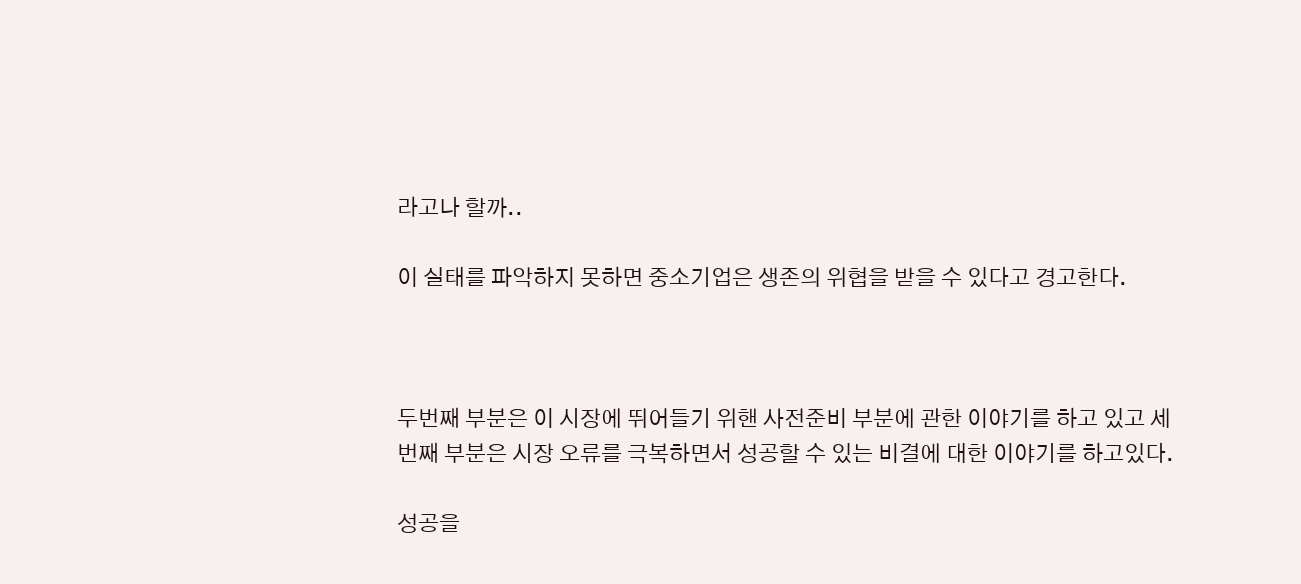라고나 할까..

이 실태를 파악하지 못하면 중소기업은 생존의 위협을 받을 수 있다고 경고한다.



두번째 부분은 이 시장에 뛰어들기 위핸 사전준비 부분에 관한 이야기를 하고 있고 세번째 부분은 시장 오류를 극복하면서 성공할 수 있는 비결에 대한 이야기를 하고있다.

성공을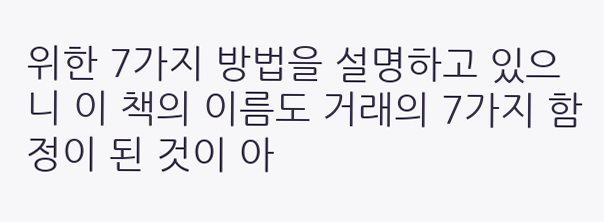위한 7가지 방법을 설명하고 있으니 이 책의 이름도 거래의 7가지 함정이 된 것이 아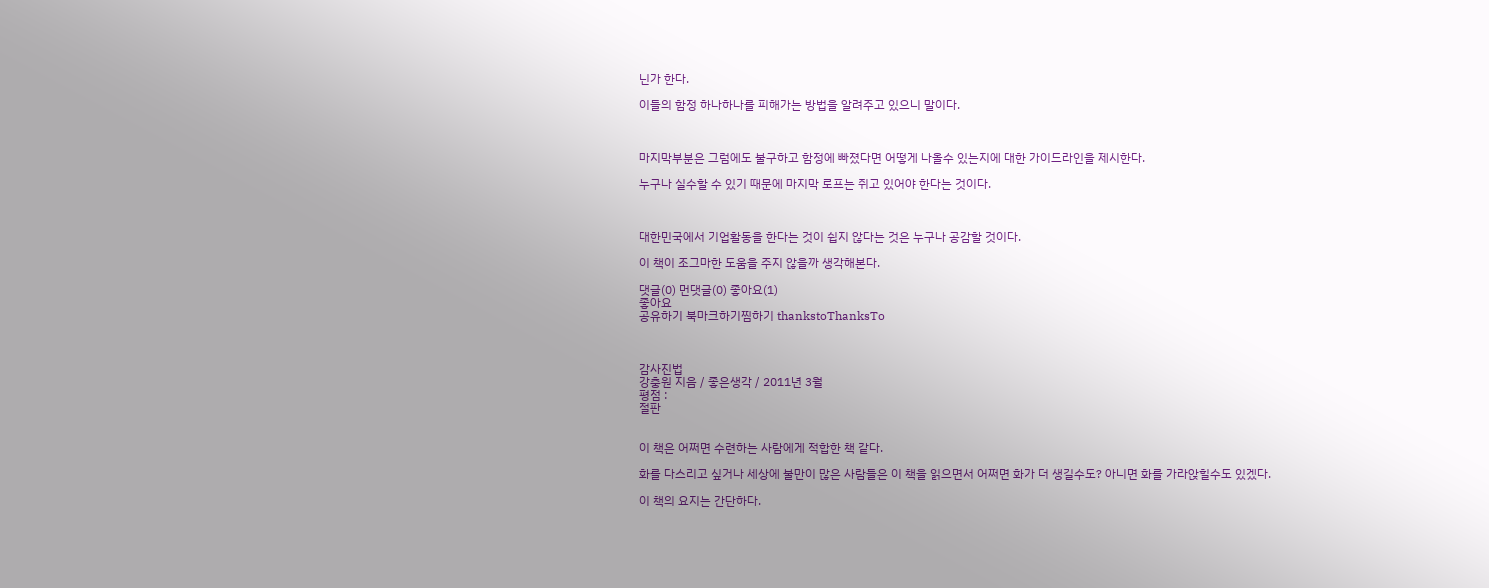닌가 한다.

이들의 함정 하나하나를 피해가는 방법을 알려주고 있으니 말이다.



마지막부분은 그럼에도 불구하고 함정에 빠졌다면 어떻게 나올수 있는지에 대한 가이드라인을 제시한다.

누구나 실수할 수 있기 때문에 마지막 로프는 쥐고 있어야 한다는 것이다.



대한민국에서 기업활동을 한다는 것이 쉽지 않다는 것은 누구나 공감할 것이다.

이 책이 조그마한 도움을 주지 않을까 생각해본다.

댓글(0) 먼댓글(0) 좋아요(1)
좋아요
공유하기 북마크하기찜하기 thankstoThanksTo



감사진법
강충원 지음 / 좋은생각 / 2011년 3월
평점 :
절판


이 책은 어쩌면 수련하는 사람에게 적합한 책 같다.

화를 다스리고 싶거나 세상에 불만이 많은 사람들은 이 책을 읽으면서 어쩌면 화가 더 생길수도? 아니면 화를 가라앉힐수도 있겠다.

이 책의 요지는 간단하다.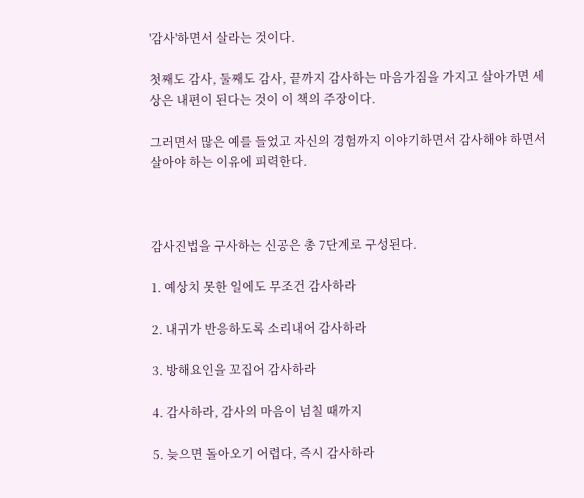'감사'하면서 살라는 것이다.

첫째도 감사, 둘째도 감사, 끝까지 감사하는 마음가짐을 가지고 살아가면 세상은 내편이 된다는 것이 이 책의 주장이다.

그러면서 많은 예를 들었고 자신의 경험까지 이야기하면서 감사해야 하면서 살아야 하는 이유에 피력한다.



감사진법을 구사하는 신공은 총 7단계로 구성된다.

1. 예상치 못한 일에도 무조건 감사하라

2. 내귀가 반응하도록 소리내어 감사하라

3. 방해요인을 꼬집어 감사하라

4. 감사하라, 감사의 마음이 넘칠 때까지

5. 늦으면 돌아오기 어렵다, 즉시 감사하라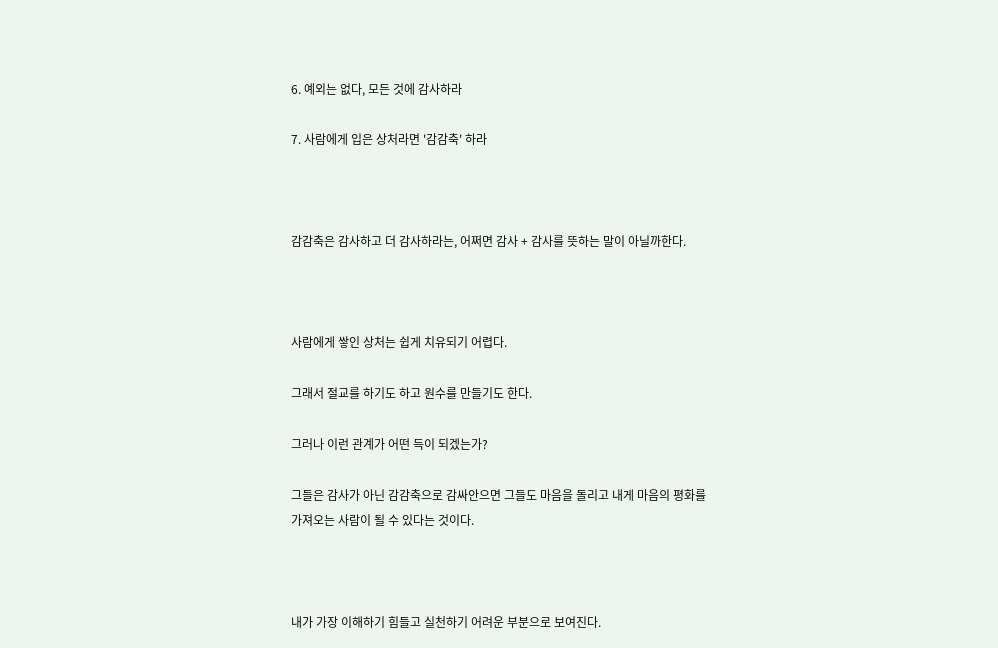6. 예외는 없다, 모든 것에 감사하라

7. 사람에게 입은 상처라면 '감감축' 하라



감감축은 감사하고 더 감사하라는, 어쩌면 감사 + 감사를 뜻하는 말이 아닐까한다.



사람에게 쌓인 상처는 쉽게 치유되기 어렵다.

그래서 절교를 하기도 하고 원수를 만들기도 한다.

그러나 이런 관계가 어떤 득이 되겠는가?

그들은 감사가 아닌 감감축으로 감싸안으면 그들도 마음을 돌리고 내게 마음의 평화를 가져오는 사람이 될 수 있다는 것이다.



내가 가장 이해하기 힘들고 실천하기 어려운 부분으로 보여진다.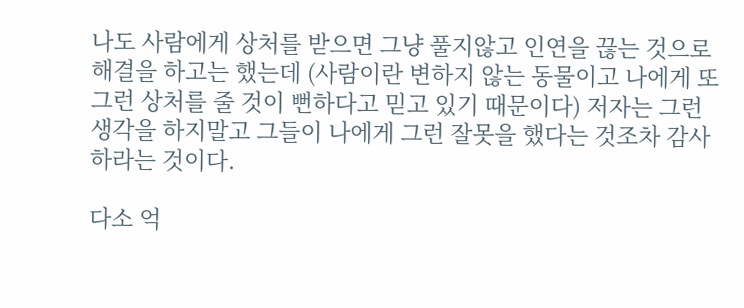나도 사람에게 상처를 받으면 그냥 풀지않고 인연을 끊는 것으로 해결을 하고는 했는데 (사람이란 변하지 않는 동물이고 나에게 또 그런 상처를 줄 것이 뻔하다고 믿고 있기 때문이다) 저자는 그런 생각을 하지말고 그들이 나에게 그런 잘못을 했다는 것조차 감사하라는 것이다.

다소 억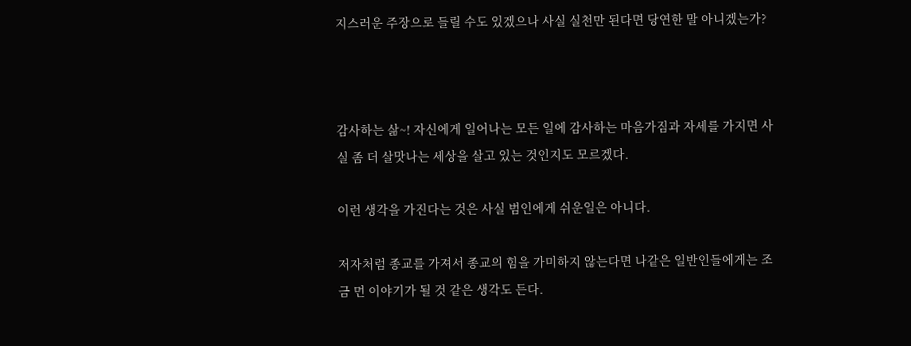지스러운 주장으로 들릴 수도 있겠으나 사실 실천만 된다면 당연한 말 아니겠는가?



감사하는 삶~! 자신에게 일어나는 모든 일에 감사하는 마음가짐과 자세를 가지면 사실 좀 더 살맛나는 세상을 살고 있는 것인지도 모르겠다.

이런 생각을 가진다는 것은 사실 범인에게 쉬운일은 아니다.

저자처럼 종교를 가져서 종교의 힘을 가미하지 않는다면 나같은 일반인들에게는 조금 먼 이야기가 될 것 같은 생각도 든다.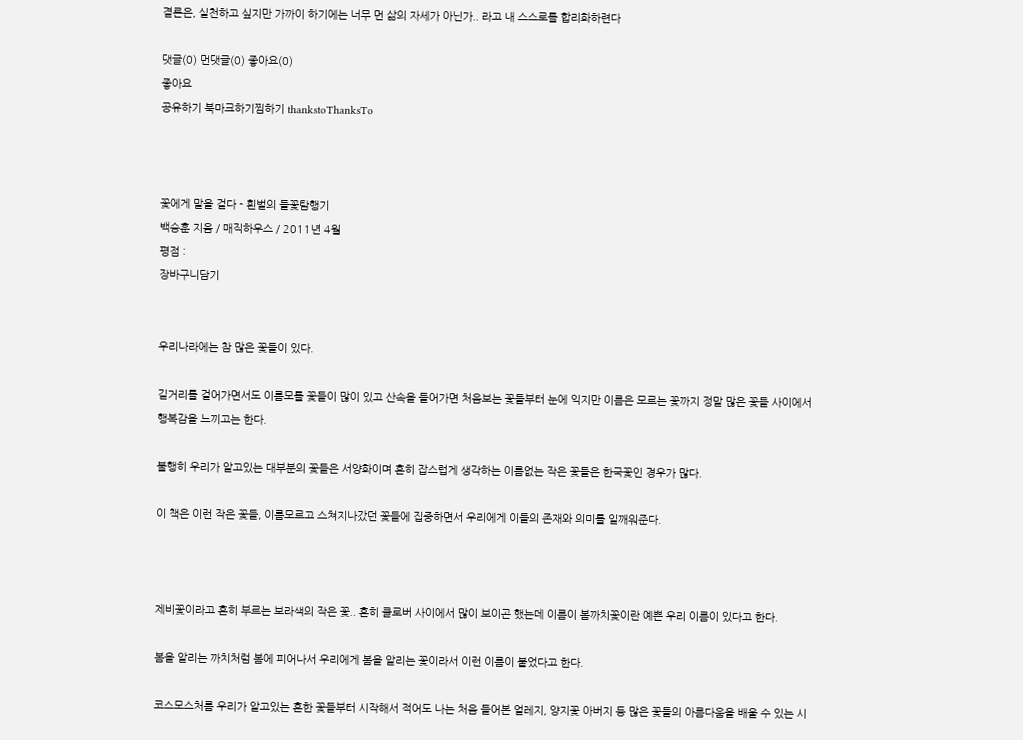결론은, 실천하고 싶지만 가까이 하기에는 너무 먼 삶의 자세가 아닌가.. 라고 내 스스로를 합리화하련다

댓글(0) 먼댓글(0) 좋아요(0)
좋아요
공유하기 북마크하기찜하기 thankstoThanksTo



꽃에게 말을 걸다 - 흰벌의 들꽃탐행기
백승훈 지음 / 매직하우스 / 2011년 4월
평점 :
장바구니담기


우리나라에는 참 많은 꽃들이 있다.

길거리를 걸어가면서도 이름모를 꽃들이 많이 있고 산속을 들어가면 처음보는 꽃들부터 눈에 익지만 이름은 모르는 꽃까지 정말 많은 꽃들 사이에서 행복감을 느끼고는 한다.

불행히 우리가 알고있는 대부분의 꽃들은 서양화이며 흔히 잡스럽게 생각하는 이름없는 작은 꽃들은 한국꽃인 경우가 많다.

이 책은 이런 작은 꽃들, 이름모르고 스쳐지나갔던 꽃들에 집중하면서 우리에게 이들의 존재와 의미를 일깨워준다.



제비꽃이라고 흔히 부르는 보라색의 작은 꽃.. 흔히 클로버 사이에서 많이 보이곤 했는데 이름이 봄까치꽃이란 예쁜 우리 이름이 있다고 한다.

봄을 알리는 까치처럼 봄에 피어나서 우리에게 봄을 알리는 꽃이라서 이런 이름이 붙었다고 한다.

코스모스처름 우리가 알고있는 흔한 꽃들부터 시작해서 적어도 나는 처음 들어본 얼레지, 양지꽃 아버지 등 많은 꽃들의 아름다움을 배울 수 있는 시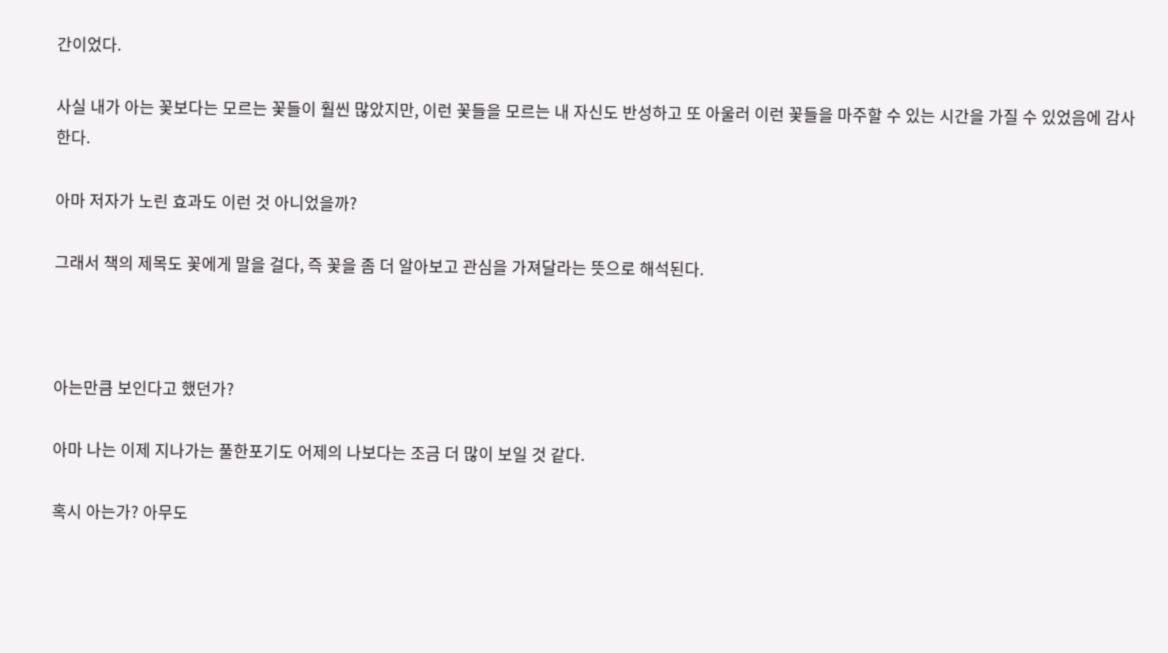간이었다.

사실 내가 아는 꽃보다는 모르는 꽃들이 훨씬 많았지만, 이런 꽃들을 모르는 내 자신도 반성하고 또 아울러 이런 꽃들을 마주할 수 있는 시간을 가질 수 있었음에 감사한다.

아마 저자가 노린 효과도 이런 것 아니었을까?

그래서 책의 제목도 꽃에게 말을 걸다, 즉 꽃을 좀 더 알아보고 관심을 가져달라는 뜻으로 해석된다.



아는만큼 보인다고 했던가?

아마 나는 이제 지나가는 풀한포기도 어제의 나보다는 조금 더 많이 보일 것 같다.

혹시 아는가? 아무도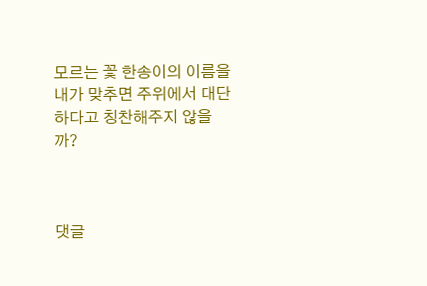모르는 꽃 한송이의 이름을 내가 맞추면 주위에서 대단하다고 칭찬해주지 않을까?



댓글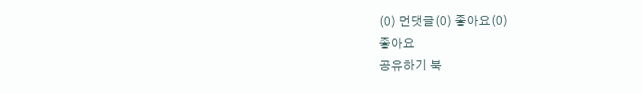(0) 먼댓글(0) 좋아요(0)
좋아요
공유하기 북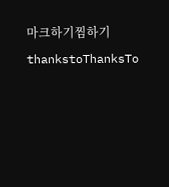마크하기찜하기 thankstoThanksTo